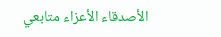الأصدقاء الأعزاء متابعي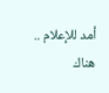أمد للإعلام .. هناك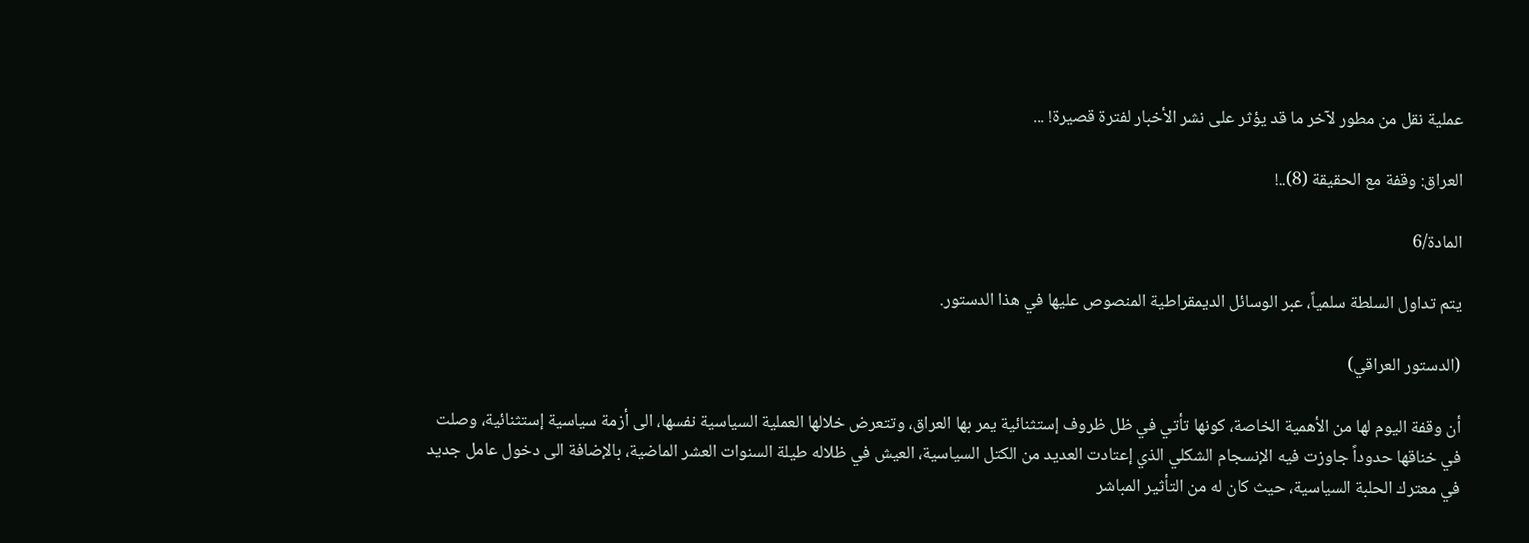عملية نقل من مطور لآخر ما قد يؤثر على نشر الأخبار لفترة قصيرة! ...

العراق: وقفة مع الحقيقة (8)..!

المادة/6

يتم تداول السلطة سلمياً، عبر الوسائل الديمقراطية المنصوص عليها في هذا الدستور.

(الدستور العراقي)

أن وقفة اليوم لها من الأهمية الخاصة، كونها تأتي في ظل ظروف إستثنائية يمر بها العراق، وتتعرض خلالها العملية السياسية نفسها، الى أزمة سياسية إستثنائية، وصلت في خناقها حدوداً جاوزت فيه الإنسجام الشكلي الذي إعتادت العديد من الكتل السياسية، العيش في ظلاله طيلة السنوات العشر الماضية، بالإضافة الى دخول عامل جديد في معترك الحلبة السياسية، حيث كان له من التأثير المباشر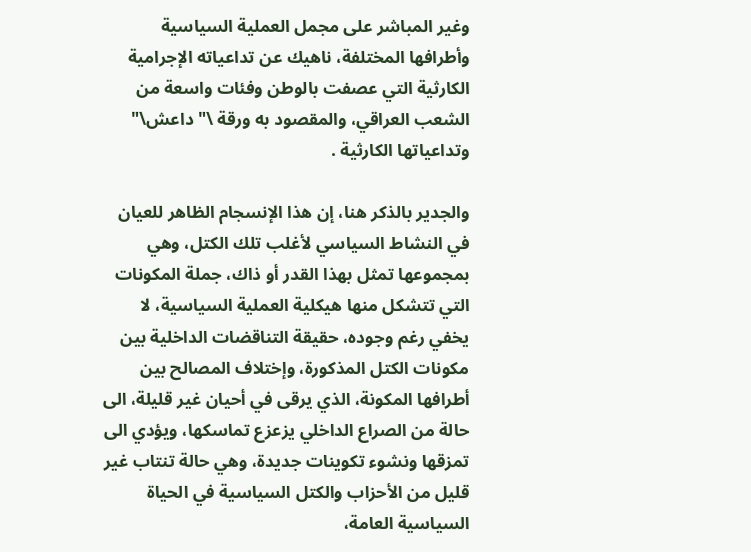وغير المباشر على مجمل العملية السياسية وأطرافها المختلفة، ناهيك عن تداعياته الإجرامية الكارثية التي عصفت بالوطن وفئات واسعة من الشعب العراقي، والمقصود به ورقة \" داعش\" وتداعياتها الكارثية .

والجدير بالذكر هنا، إن هذا الإنسجام الظاهر للعيان في النشاط السياسي لأغلب تلك الكتل، وهي بمجموعها تمثل بهذا القدر أو ذاك، جملة المكونات التي تتشكل منها هيكلية العملية السياسية، لا يخفي رغم وجوده، حقيقة التناقضات الداخلية بين مكونات الكتل المذكورة، وإختلاف المصالح بين أطرافها المكونة، الذي يرقى في أحيان غير قليلة، الى حالة من الصراع الداخلي يزعزع تماسكها، ويؤدي الى تمزقها ونشوء تكوينات جديدة، وهي حالة تنتاب غير قليل من الأحزاب والكتل السياسية في الحياة السياسية العامة،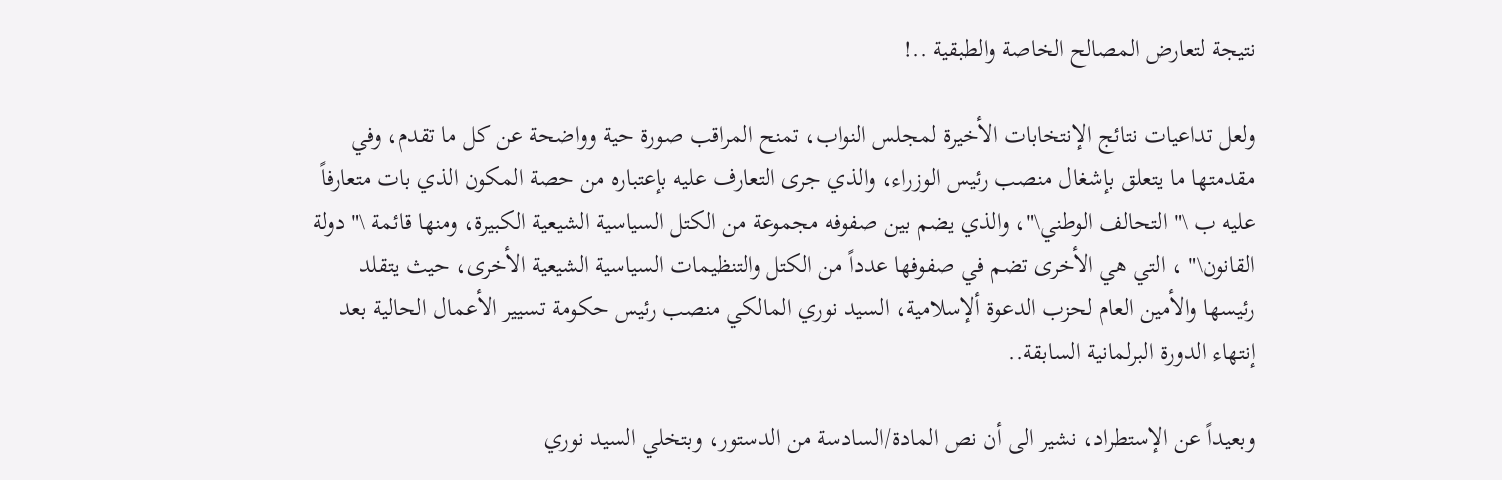نتيجة لتعارض المصالح الخاصة والطبقية ..!

ولعل تداعيات نتائج الإنتخابات الأخيرة لمجلس النواب، تمنح المراقب صورة حية وواضحة عن كل ما تقدم، وفي مقدمتها ما يتعلق بإشغال منصب رئيس الوزراء، والذي جرى التعارف عليه بإعتباره من حصة المكون الذي بات متعارفاً عليه ب \" التحالف الوطني\"، والذي يضم بين صفوفه مجموعة من الكتل السياسية الشيعية الكبيرة، ومنها قائمة \" دولة القانون\" ، التي هي الأخرى تضم في صفوفها عدداً من الكتل والتنظيمات السياسية الشيعية الأخرى، حيث يتقلد رئيسها والأمين العام لحزب الدعوة ألإسلامية، السيد نوري المالكي منصب رئيس حكومة تسيير الأعمال الحالية بعد إنتهاء الدورة البرلمانية السابقة..

وبعيداً عن الإستطراد، نشير الى أن نص المادة/السادسة من الدستور، وبتخلي السيد نوري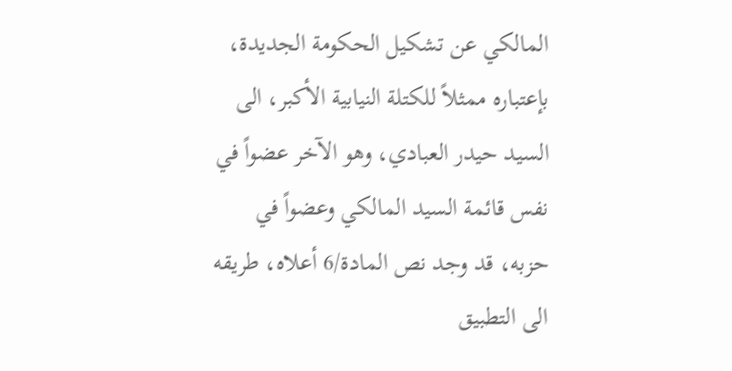المالكي عن تشكيل الحكومة الجديدة، بإعتباره ممثلاً للكتلة النيابية الأكبر، الى السيد حيدر العبادي، وهو الآخر عضواً في نفس قائمة السيد المالكي وعضواً في حزبه، قد وجد نص المادة/6 أعلاه، طريقه الى التطبيق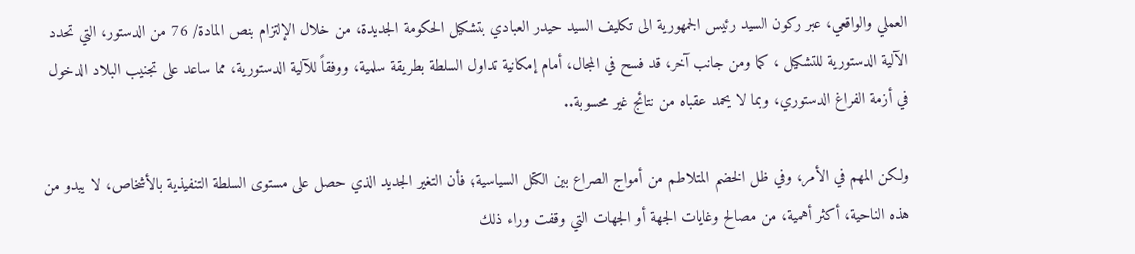العملي والواقعي، عبر ركون السيد رئيس الجمهورية الى تكليف السيد حيدر العبادي بتشكيل الحكومة الجديدة، من خلال الإلتزام بنص المادة/ 76 من الدستور، التي تحدد الآلية الدستورية للتشكيل ، كما ومن جانب آخر، قد فسح في المجال، أمام إمكانية تداول السلطة بطريقة سلمية، ووفقاً للآلية الدستورية، مما ساعد على تجنيب البلاد الدخول في أزمة الفراغ الدستوري، وبما لا يحمد عقباه من نتائج غير محسوبة..

ولكن المهم في الأمر، وفي ظل الخضم المتلاطم من أمواج الصراع بين الكتل السياسية؛ فأن التغير الجديد الذي حصل على مستوى السلطة التنفيذية بالأشخاص، لا يبدو من هذه الناحية، أكثر أهمية، من مصالح وغايات الجهة أو الجهات التي وقفت وراء ذلك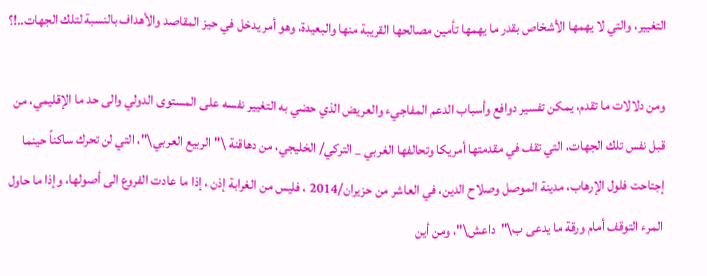التغيير، والتي لا يهمها الأشخاص بقدر ما يهمها تأمين مصالحها القريبة منها والبعيدة، وهو أمر يدخل في حيز المقاصد والأهداف بالنسبة لتلك الجهات..!؟

ومن دلالات ما تقدم، يمكن تفسير دوافع وأسباب الدعم المفاجيء والعريض الذي حضي به التغيير نفسه على المستوى الدولي والى حد ما الإقليمي، من قبل نفس تلك الجهات، التي تقف في مقدمتها أمريكا وتحالفها الغربي _ التركي/ الخليجي، من دهاقنة \"الربيع العربي\"، التي لن تحرك ساكناً حينما إجتاحت فلول الإرهاب، مدينة الموصل وصلاح الدين، في العاشر من حزيران/2014 ، فليس من الغرابة إذن ، إذا ما عادت الفروع الى أصولها، وإذا ما حاول المرء التوقف أمام ورقة ما يدعى ب\"داعش\"، ومن أين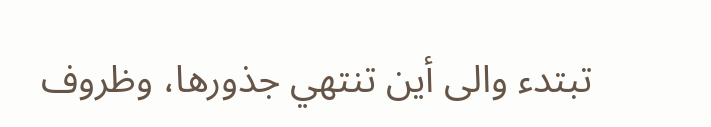تبتدء والى أين تنتهي جذورها، وظروف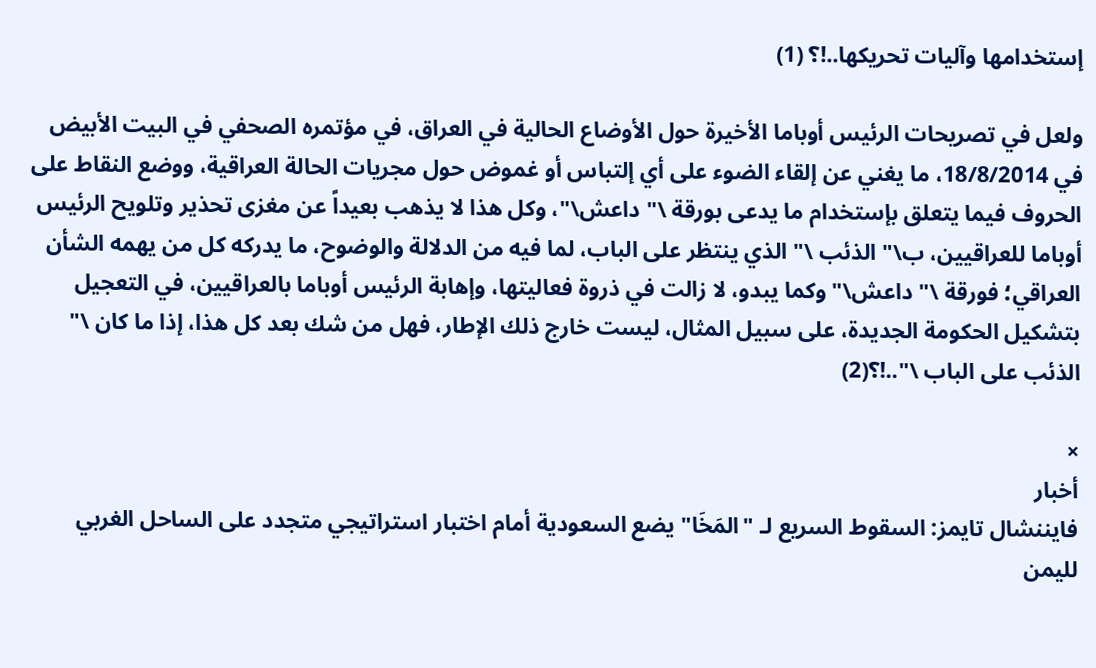إستخدامها وآليات تحريكها..!؟ (1)

ولعل في تصريحات الرئيس أوباما الأخيرة حول الأوضاع الحالية في العراق، في مؤتمره الصحفي في البيت الأبيض في 18/8/2014، ما يغني عن إلقاء الضوء على أي إلتباس أو غموض حول مجريات الحالة العراقية، ووضع النقاط على الحروف فيما يتعلق بإستخدام ما يدعى بورقة \" داعش\"، وكل هذا لا يذهب بعيداً عن مغزى تحذير وتلويح الرئيس أوباما للعراقيين، ب\" الذئب \" الذي ينتظر على الباب، لما فيه من الدلالة والوضوح، ما يدركه كل من يهمه الشأن العراقي؛ فورقة \" داعش\" وكما يبدو، لا زالت في ذروة فعاليتها، وإهابة الرئيس أوباما بالعراقيين، في التعجيل بتشكيل الحكومة الجديدة، على سبيل المثال، ليست خارج ذلك الإطار، فهل من شك بعد كل هذا، إذا ما كان \" الذئب على الباب \"..!؟(2)

×
أخبار
فايننشال تايمز: السقوط السريع لـ "المَخَا" يضع السعودية أمام اختبار استراتيجي متجدد على الساحل الغربي لليمن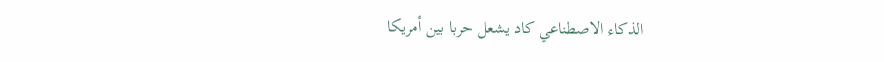الذكاء الاصطناعي كاد يشعل حربا بين أمريكا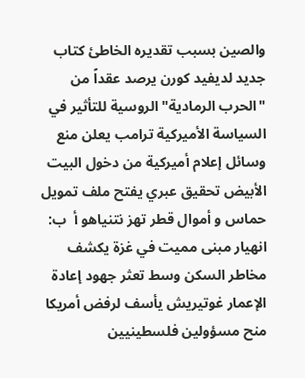والصين بسبب تقديره الخاطئ كتاب جديد لديفيد كورن يرصد عقداً من "الحرب الرمادية" الروسية للتأثير في السياسة الأميركية ترامب يعلن منع وسائل إعلام أميركية من دخول البيت الأبيض تحقيق عبري يفتح ملف تمويل حماس و أموال قطر تهز نتنياهو أ  ب: انهيار مبنى مميت في غزة يكشف مخاطر السكن وسط تعثر جهود إعادة الإعمار غوتيريش يأسف لرفض أمريكا منح مسؤولين فلسطينيين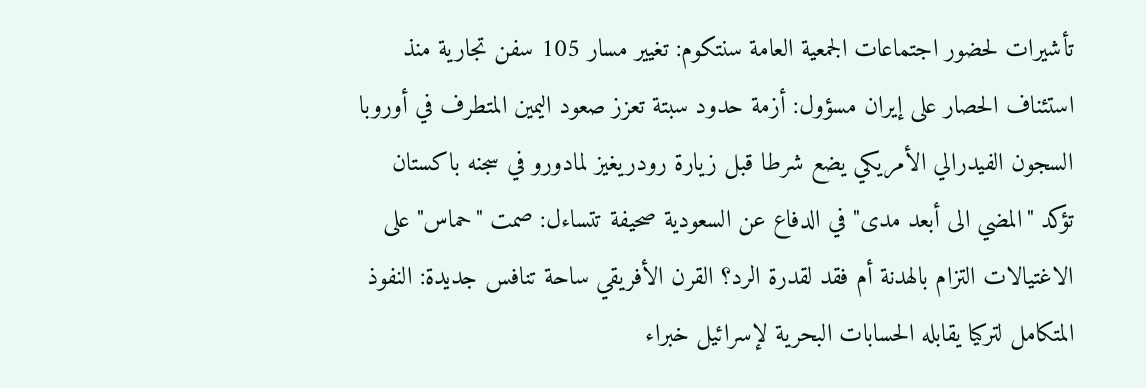تأشيرات لحضور اجتماعات الجمعية العامة سنتكوم: تغيير مسار 105 سفن تجارية منذ استئناف الحصار على إيران مسؤول: أزمة حدود سبتة تعزز صعود اليمين المتطرف في أوروبا السجون الفيدرالي الأمريكي يضع شرطا قبل زيارة رودريغيز لمادورو في سجنه باكستان تؤكد "المضي الى أبعد مدى" في الدفاع عن السعودية صحيفة تتساءل: صمت "حماس" على الاغتيالات التزام بالهدنة أم فقد لقدرة الرد؟ القرن الأفريقي ساحة تنافس جديدة: النفوذ المتكامل لتركيا يقابله الحسابات البحرية لإسرائيل خبراء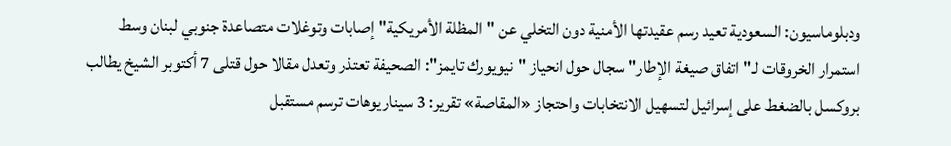ودبلوماسيون: السعودية تعيد رسم عقيدتها الأمنية دون التخلي عن "المظلة الأمريكية" إصابات وتوغلات متصاعدة جنوبي لبنان وسط استمرار الخروقات لـ"اتفاق صيغة الإطار" سجال حول انحياز "نيويورك تايمز": الصحيفة تعتذر وتعدل مقالا حول قتلى 7 أكتوبر الشيخ يطالب بروكسل بالضغط على إسرائيل لتسهيل الانتخابات واحتجاز «المقاصة» تقرير: 3 سيناريوهات ترسم مستقبل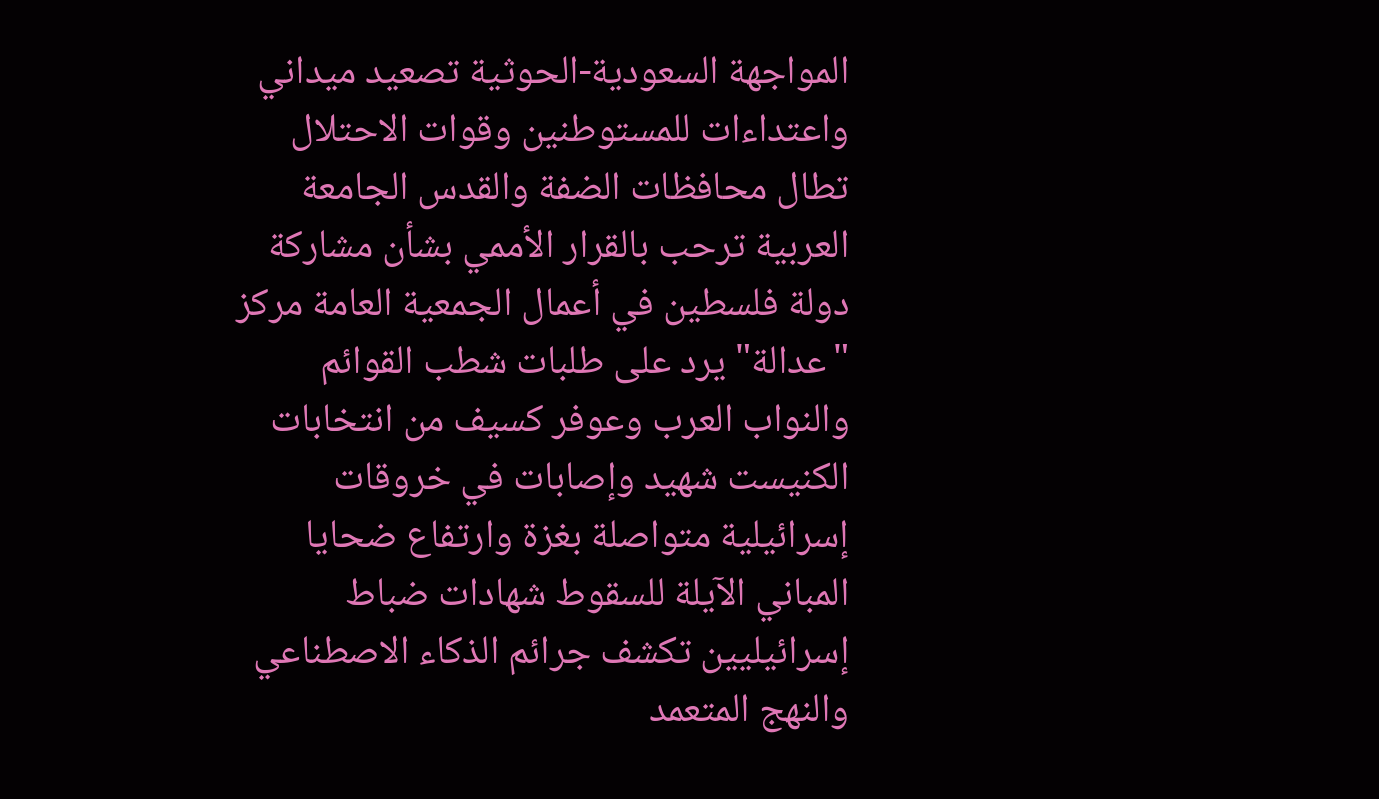المواجهة السعودية-الحوثية تصعيد ميداني واعتداءات للمستوطنين وقوات الاحتلال تطال محافظات الضفة والقدس الجامعة العربية ترحب بالقرار الأممي بشأن مشاركة دولة فلسطين في أعمال الجمعية العامة مركز "عدالة" يرد على طلبات شطب القوائم والنواب العرب وعوفر كسيف من انتخابات الكنيست شهيد وإصابات في خروقات إسرائيلية متواصلة بغزة وارتفاع ضحايا المباني الآيلة للسقوط شهادات ضباط إسرائيليين تكشف جرائم الذكاء الاصطناعي والنهج المتعمد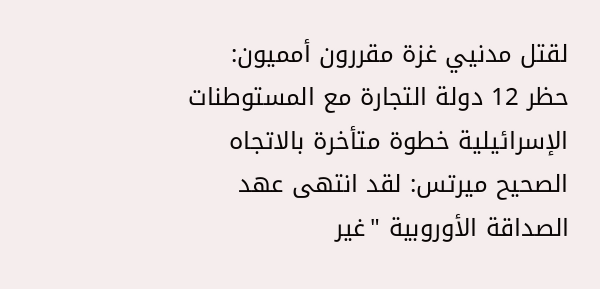لقتل مدنيي غزة مقررون أمميون: حظر 12 دولة التجارة مع المستوطنات الإسرائيلية خطوة متأخرة بالاتجاه الصحيح ميرتس: لقد انتهى عهد الصداقة الأوروبية "غير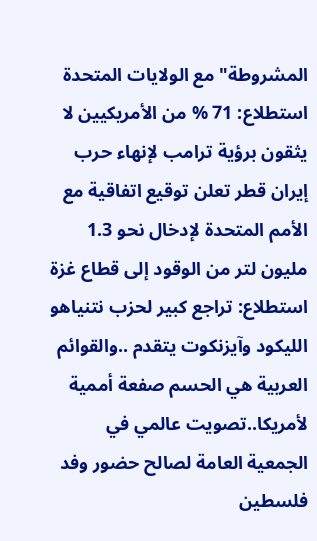المشروطة" مع الولايات المتحدة استطلاع: 71 % من الأمريكيين لا يثقون برؤية ترامب لإنهاء حرب إيران قطر تعلن توقيع اتفاقية مع الأمم المتحدة لإدخال نحو 1.3 مليون لتر من الوقود إلى قطاع غزة استطلاع: تراجع كبير لحزب نتنياهو الليكود وآيزنكوت يتقدم ..والقوائم العربية هي الحسم صفعة أممية لأمريكا..تصويت عالمي في الجمعية العامة لصالح حضور وفد فلسطين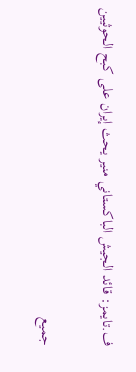ف.تايمز: قائد الجيش الباكستاني منير يحث إيران على كبح الحوثيين

جميع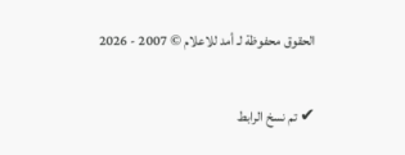الحقوق محفوظة لـ أمد للاعلام © 2007 - 2026

✔ تم نسخ الرابط